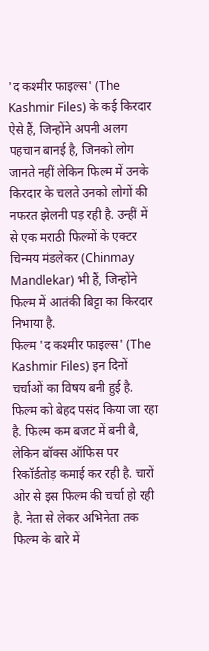'द कश्मीर फाइल्स' (The Kashmir Files) के कई किरदार ऐसे हैं, जिन्होंने अपनी अलग पहचान बानई है, जिनको लोग जानते नहीं लेकिन फिल्म में उनके किरदार के चलते उनको लोगों की नफरत झेलनी पड़ रही है. उन्हीं में से एक मराठी फिल्मों के एक्टर चिन्मय मंडलेकर (Chinmay Mandlekar) भी हैं, जिन्होंने फिल्म में आतंकी बिट्टा का किरदार निभाया है.
फिल्म 'द कश्मीर फाइल्स' (The Kashmir Files) इन दिनों चर्चाओं का विषय बनी हुई है. फिल्म को बेहद पसंद किया जा रहा है. फिल्म कम बजट में बनी बै, लेकिन बॉक्स ऑफिस पर रिकॉर्डतोड़ कमाई कर रही है. चारों ओर से इस फिल्म की चर्चा हो रही है. नेता से लेकर अभिनेता तक फिल्म के बारे में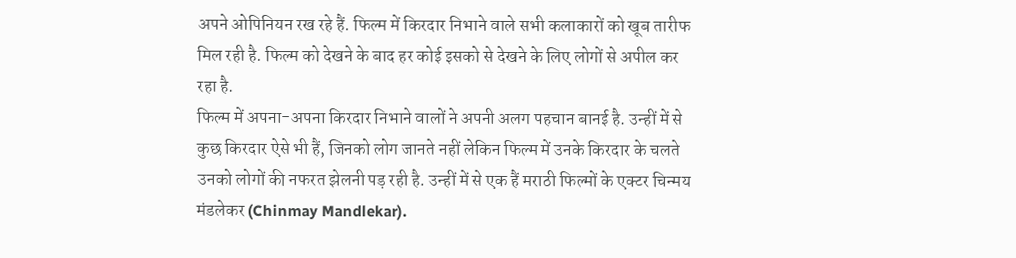अपने ओपिनियन रख रहे हैं. फिल्म में किरदार निभाने वाले सभी कलाकारों को खूब तारीफ मिल रही है. फिल्म को देखने के बाद हर कोई इसको से देखने के लिए लोगों से अपील कर रहा है.
फिल्म में अपना-अपना किरदार निभाने वालों ने अपनी अलग पहचान बानई है. उन्हीं में से कुछ किरदार ऐसे भी हैं, जिनको लोग जानते नहीं लेकिन फिल्म में उनके किरदार के चलते उनको लोगों की नफरत झेलनी पड़ रही है. उन्हीं में से एक हैं मराठी फिल्मों के एक्टर चिन्मय मंडलेकर (Chinmay Mandlekar).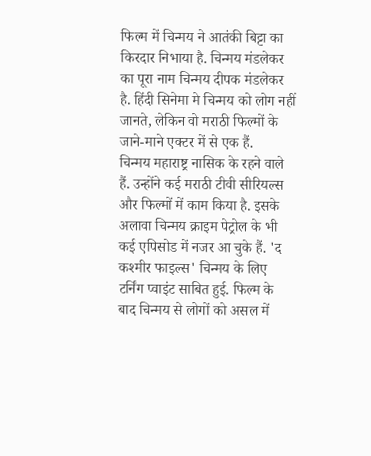फिल्म में चिन्मय ने आतंकी बिट्टा का किरदार निभाया है. चिन्मय मंडलेकर का पूरा नाम चिन्मय दीपक मंडलेकर है. हिंदी सिनेमा मे चिन्मय को लोग नहीं जानते, लेकिन वो मराठी फिल्मों के जाने-माने एक्टर में से एक हैं.
चिन्मय महाराष्ट्र नासिक के रहने वाले हैं. उन्होंने कई मराठी टीवी सीरियल्स और फिल्मों में काम किया है. इसके अलावा चिन्मय क्राइम पेट्रोल के भी कई एपिसोड में नजर आ चुके हैं. 'द कश्मीर फाइल्स' चिन्मय के लिए टर्निंग प्वाइंट साबित हुई. फिल्म के बाद चिन्मय से लोगों को असल में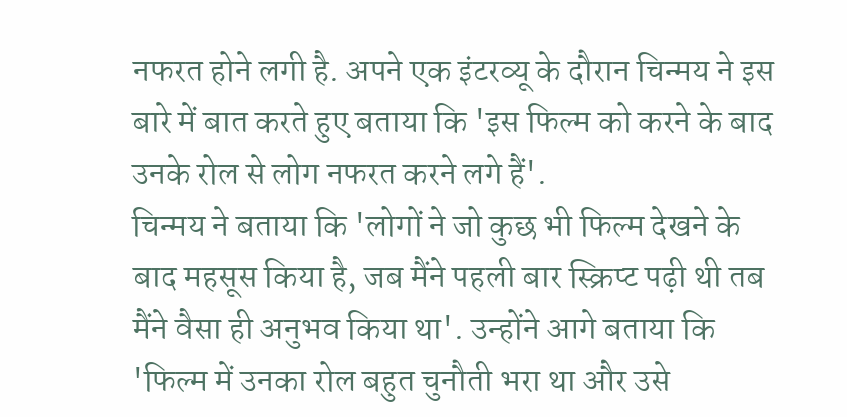नफरत होने लगी है. अपने एक इंटरव्यू के दौरान चिन्मय ने इस बारे में बात करते हुए बताया कि 'इस फिल्म को करने के बाद उनके रोल से लोग नफरत करने लगे हैं'.
चिन्मय ने बताया कि 'लोगों ने जो कुछ भी फिल्म देखने के बाद महसूस किया है, जब मैंने पहली बार स्क्रिप्ट पढ़ी थी तब मैंने वैसा ही अनुभव किया था'. उन्होंने आगे बताया कि 'फिल्म में उनका रोल बहुत चुनौती भरा था और उसे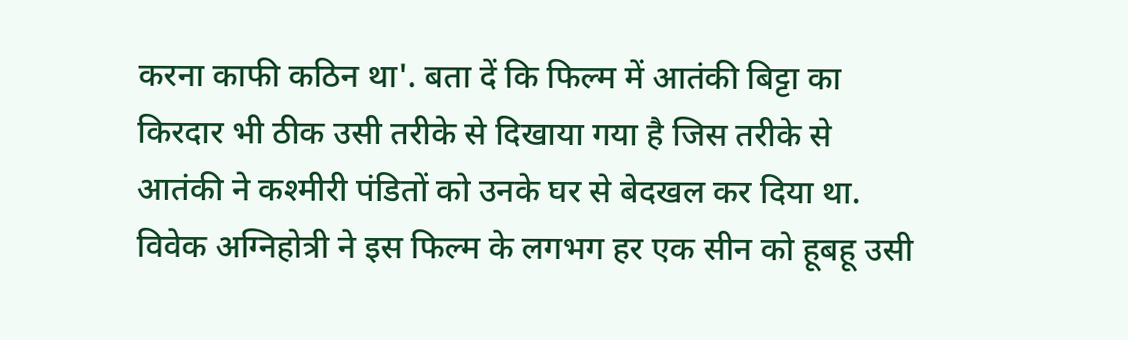करना काफी कठिन था'. बता दें कि फिल्म में आतंकी बिट्टा का किरदार भी ठीक उसी तरीके से दिखाया गया है जिस तरीके से आतंकी ने कश्मीरी पंडितों को उनके घर से बेदखल कर दिया था. विवेक अग्निहोत्री ने इस फिल्म के लगभग हर एक सीन को हूबहू उसी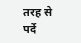तरह से पर्दे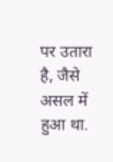पर उतारा है, जैसे असल में हुआ था.